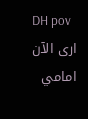DH pov
ارى الآن امامي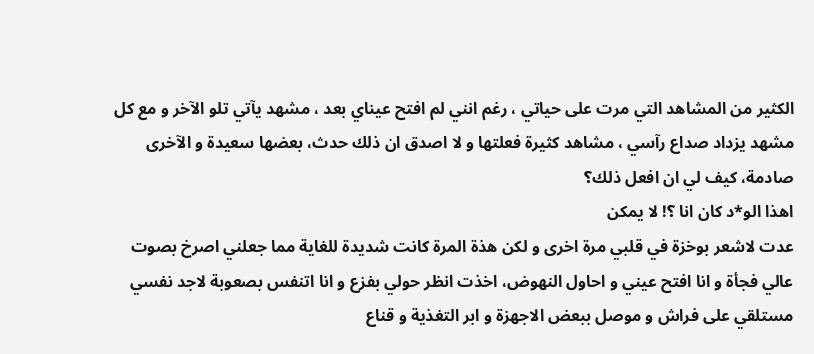الكثير من المشاهد التي مرت على حياتي ، رغم انني لم افتح عيناي بعد ، مشهد يآتي تلو الآخر و مع كل مشهد يزداد صداع رآسي ، مشاهد كثيرة فعلتها و لا اصدق ان ذلك حدث، بعضها سعيدة و الآخرى صادمة، كيف لي ان افعل ذلك؟
اهذا الو*د كان انا ؟! لا يمكن
عدت لاشعر بوخزة في قلبي مرة اخرى و لكن هذة المرة كانت شديدة للغاية مما جعلني اصرخ بصوت عالي فجأة و انا افتح عيني و احاول النهوض، اخذت انظر حولي بفزع و انا اتنفس بصعوبة لاجد نفسي مستلقي على فراش و موصل ببعض الاجهزة و ابر التغذية و قناع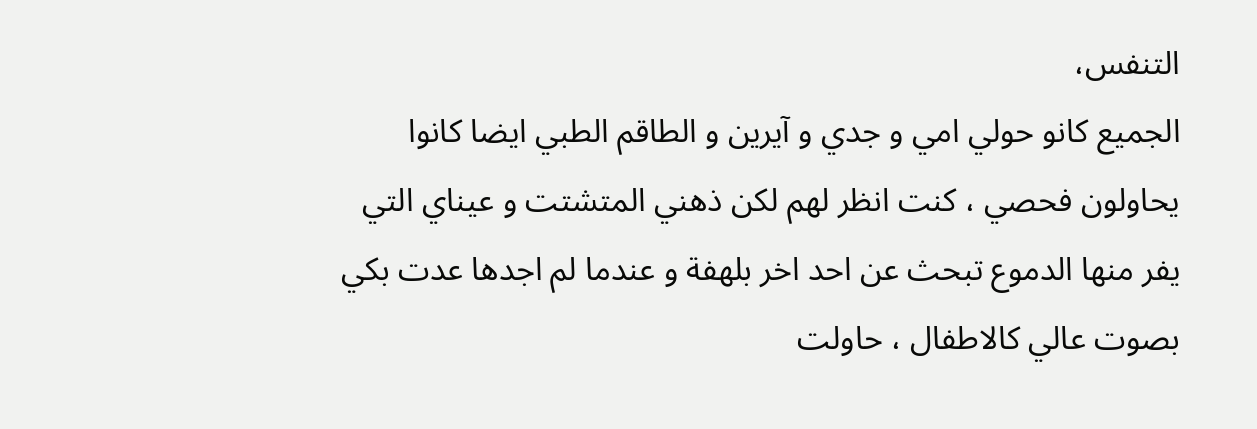التنفس،
الجميع كانو حولي امي و جدي و آيرين و الطاقم الطبي ايضا كانوا يحاولون فحصي ، كنت انظر لهم لكن ذهني المتشتت و عيناي التي يفر منها الدموع تبحث عن احد اخر بلهفة و عندما لم اجدها عدت بكي بصوت عالي كالاطفال ، حاولت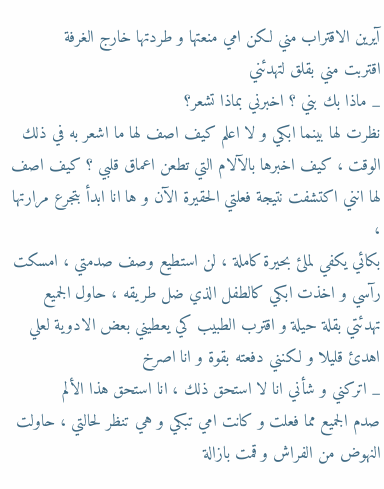آيرين الاقتراب مني لكن امي منعتها و طردتها خارج الغرفة
اقتربت مني بقلق لتهدئني
_ ماذا بك بني ؟ اخبرني بماذا تشعر؟
نظرت لها بينما ابكي و لا اعلم كيف اصف لها ما اشعر به في ذلك الوقت ، كيف اخبرها بالآلام التي تطعن اعماق قلبي ؟ كيف اصف لها انني اكتشفت نتيجة فعلتي الحقيرة الآن و ها انا ابدأ بتجرع مرارتها ،
بكائي يكفي لملئ بحيرة كاملة ، لن استطيع وصف صدمتي ، امسكت رآسي و اخذت ابكي كالطفل الذي ضل طريقه ، حاول الجميع تهدئتي بقلة حيلة و اقترب الطبيب كي يعطيني بعض الادوية لعلي اهدئ قليلا و لكنني دفعته بقوة و انا اصرخ
_ اتركني و شأني انا لا استحق ذلك ، انا استحق هذا الألم
صدم الجميع مما فعلت و كانت امي تبكي و هي تنظر لحالتي ، حاولت النهوض من الفراش و قمت بازالة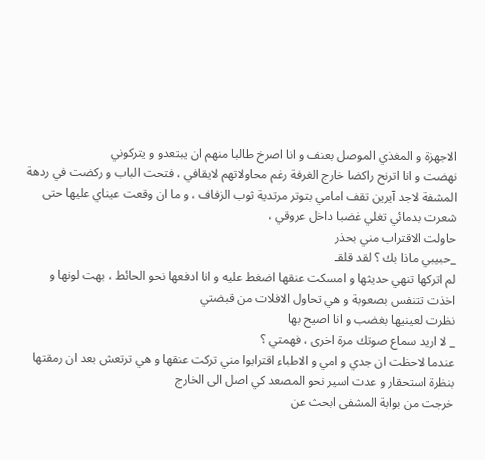الاجهزة و المغذي الموصل بعنف و انا اصرخ طالبا منهم ان يبتعدو و يتركوني
نهضت و انا اترنح راكضا خارج الغرفة رغم محاولاتهم لايقافي ، فتحت الباب و ركضت في ردهة المشفة لاجد آيرين تقف امامي بتوتر مرتدية ثوب الزفاف ، و ما ان وقعت عيناي عليها حتى شعرت بدمائي تغلي غضبا داخل عروقي ،
حاولت الاقتراب مني بحذر
_حبيبي ماذا بك ؟ لقد قلقـ
لم اتركها تنهي حديثها و امسكت عنقها اضغط عليه و انا ادفعها نحو الحائط ، بهت لونها و اخذت تتنفس بصعوبة و هي تحاول الافلات من قبضتي
نظرت لعينيها بغضب و انا اصيح بها
_ لا اريد سماع صوتك مرة اخرى ، فهمتي ؟
عندما لاحظت ان جدي و امي و الاطباء اقترابوا مني تركت عنقها و هي ترتعش بعد ان رمقتها بنظرة استحقار و عدت اسير نحو المصعد كي اصل الى الخارج
خرجت من بوابة المشفى ابحث عن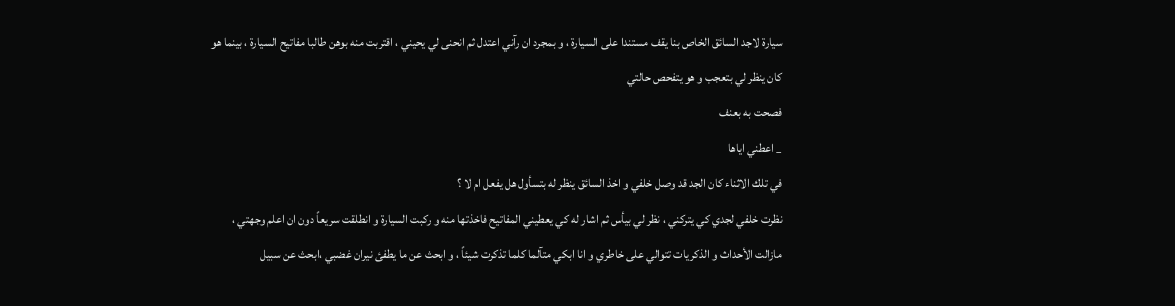سيارة لاجد السائق الخاص بنا يقف مستندا على السيارة ، و بمجرد ان رآني اعتدل ثم انحنى لي يحيني ، اقتربت منه بوهن طالبا مفاتيح السيارة ، بينما هو كان ينظر لي بتعجب و هو يتفحص حالتي
فصحت به بعنف
_ اعطني اياها
في تلك الاثناء كان الجد قد وصل خلفي و اخذ السائق ينظر له بتسأول هل يفعل ام لا ؟
نظرت خلفي لجدي كي يتركني ، نظر لي بيأس ثم اشار له كي يعطيني المفاتيح فاخذتها منه و ركبت السيارة و انطلقت سريعاً دون ان اعلم وجهتي ،
مازالت الأحداث و الذكريات تتوالي على خاطري و انا ابكي متآلما كلما تذكرت شيئاً ، و ابحث عن ما يطفئ نيران غضبي ،ابحث عن سبيل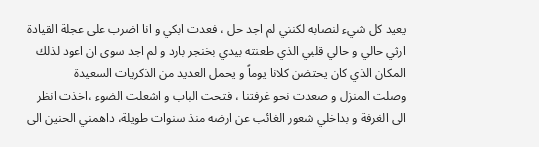يعيد كل شيء لنصابه لكنني لم اجد حل ، فعدت ابكي و انا اضرب على عجلة القيادة ارثي حالي و حالي قلبي الذي طعنته بيدي بخنجر بارد و لم اجد سوى ان اعود لذلك المكان الذي كان يحتضن كلانا يوماً و يحمل العديد من الذكريات السعيدة
وصلت المنزل و صعدت نحو غرفتنا ، فتحت الباب و اشعلت الضوء ،اخذت انظر الى الغرفة و بداخلي شعور الغائب عن ارضه منذ سنوات طويلة، داهمني الحنين الى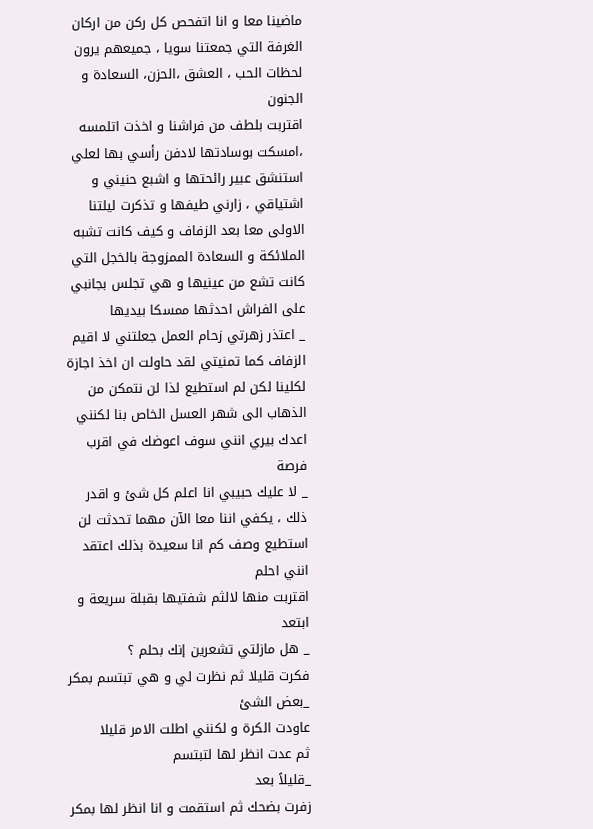ماضينا معا و انا اتفحص كل ركن من اركان الغرفة التي جمعتنا سويا ، جميعهم يرون لحظات الحب ، العشق ،الحزن، السعادة و الجنون
اقتربت بلطف من فراشنا و اخذت اتلمسه ،امسكت بوسادتها لادفن رأسي بها لعلي استنشق عبير رائحتها و اشبع حنيني و اشتياقي ، زارني طيفها و تذكرت ليلتنا الاولى معا بعد الزفاف و كيف كانت تشبه الملائكة و السعادة الممزوجة بالخجل التي كانت تشع من عينيها و هي تجلس بجانبي على الفراش احدثها ممسكا بيديها
_ اعتذر زهرتي زحام العمل جعلتني لا اقيم الزفاف كما تمنيتي لقد حاولت ان اخذ اجازة لكلينا لكن لم استطيع لذا لن نتمكن من الذهاب الى شهر العسل الخاص بنا لكنني اعدك بيري انني سوف اعوضك في اقرب فرصة
_ لا عليك حبيبي انا اعلم كل شئ و اقدر ذلك ، يكفي اننا معا الآن مهما تحدثت لن استطيع وصف كم انا سعيدة بذلك اعتقد انني احلم
اقتربت منها لالثم شفتيها بقبلة سريعة و ابتعد
_ هل مازلتي تشعرين إنك بحلم ؟
فكرت قليلا ثم نظرت لي و هي تبتسم بمكر
_بعض الشئ
عاودت الكرة و لكنني اطلت الامر قليلا
ثم عدت انظر لها لتبتسم
_قليلاً بعد
زفرت بضحك ثم استقمت و انا انظر لها بمكر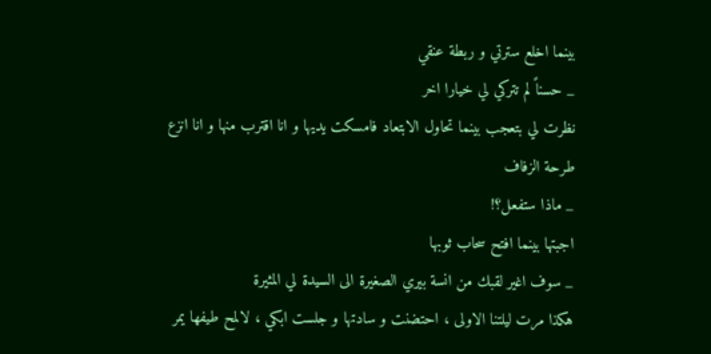بينما اخلع سترتي و ربطة عنقي
_ حسناً لم تتركي لي خيارا اخر
نظرت لي بتعجب بينما تحاول الابتعاد فامسكت يديها و انا اقترب منها و انا انزع طرحة الزفاف
_ ماذا ستفعل؟!
اجبتها بينما افتح سحاب ثوبها
_ سوف اغير لقبك من انسة بيري الصغيرة الى السيدة لي المثيرة
هكذا مرت ليلتنا الاولى ، احتضنت و سادتها و جلست ابكي ، لالمح طيفها يمر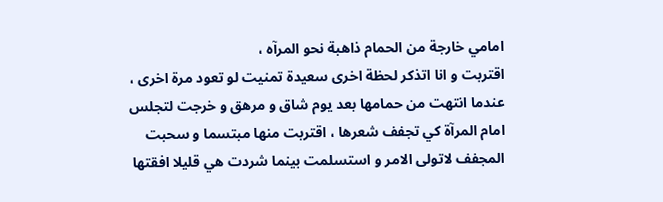امامي خارجة من الحمام ذاهبة نحو المرآه ،
اقتربت و انا اتذكر لحظة اخرى سعيدة تمنيت لو تعود مرة اخرى ، عندما انتهت من حمامها بعد يوم شاق و مرهق و خرجت لتجلس امام المرآة كي تجفف شعرها ، اقتربت منها مبتسما و سحبت المجفف لاتولى الامر و استسلمت بينما شردت هي قليلا افقتها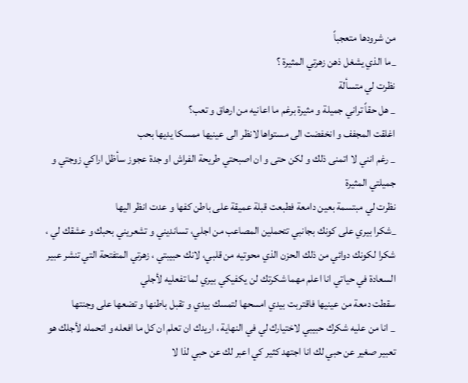من شرودها متعجباً
_ما الذي يشغل ذهن زهرتي المثيرة ؟
نظرت لي متسألة
_ هل حقاً تراني جميلة و مثيرة برغم ما اعانيه من ارهاق و تعب؟
اغلقت المجفف و انخفضت الى مستواها لانظر الى عينيها ممسكا يديها بحب
_ رغم انني لا اتمنى ذلك و لكن حتى و ان اصبحتي طريحة الفراش او جدة عجوز سأظل اراكي زوجتي و جميلتي المثيرة
نظرت لي مبتسمة بعين دامعة فطبعت قبلة عميقة على باطن كفها و عدت انظر اليها
_شكرا بيري على كونك بجانبي تتحملين المصاعب من اجلي، تسانديني و تشعريني بحبك و عشقك لي ، شكرا لكونك دوائي من ذلك الحزن الذي محوتيه من قلبي، لانك حبيبتي ، زهرتي المتفتحة التي تنشر عبير السعادة في حياتي انا اعلم مهما شكرتك لن يكفيكي بيري لما تفعليه لأجلي
سقطت دمعة من عينيها فاقتربت بيدي امسحها لتمسك بيدي و تقبل باطنها و تضعها على وجنتها
_ انا من عليه شكرك حبيبي لاختيارك لي في النهاية ، اريدك ان تعلم ان كل ما افعله و اتحمله لأجلك هو تعبير صغير عن حبي لك انا اجتهد كثير كي اعبر لك عن حبي لذا لا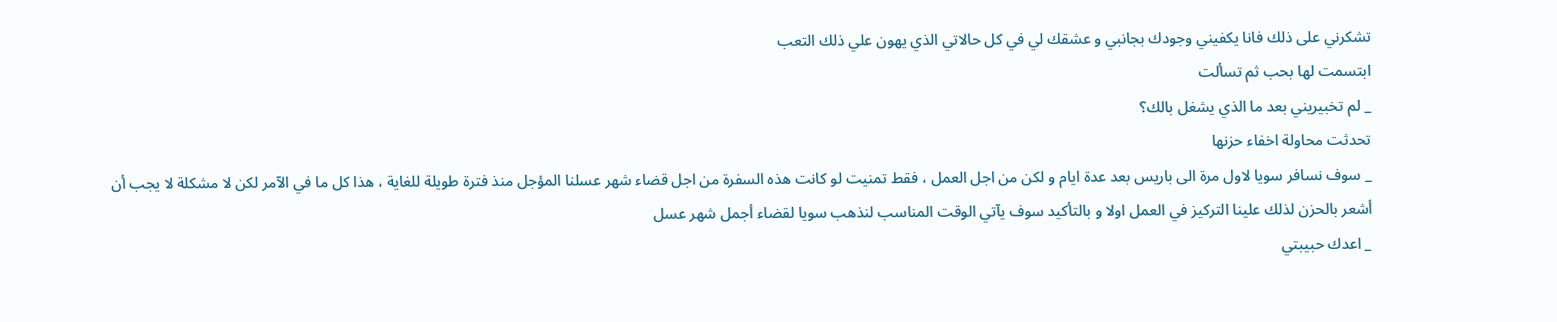تشكرني على ذلك فانا يكفيني وجودك بجانبي و عشقك لي في كل حالاتي الذي يهون علي ذلك التعب
ابتسمت لها بحب ثم تسألت
_ لم تخبيريني بعد ما الذي يشغل بالك؟
تحدثت محاولة اخفاء حزنها
_ سوف نسافر سويا لاول مرة الى باريس بعد عدة ايام و لكن من اجل العمل ، فقط تمنيت لو كانت هذه السفرة من اجل قضاء شهر عسلنا المؤجل منذ فترة طويلة للغاية ، هذا كل ما في الآمر لكن لا مشكلة لا يجب أن أشعر بالحزن لذلك علينا التركيز في العمل اولا و بالتأكيد سوف يآتي الوقت المناسب لنذهب سويا لقضاء أجمل شهر عسل
_ اعدك حبيبتي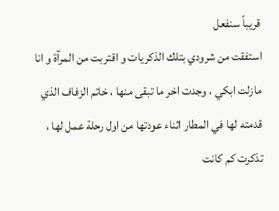قريباً سنفعل
استفقت من شرودي بتلك الذكريات و اقتربت من المرآة و انا مازلت ابكي ، وجدت اخر ما تبقى منها ، خاتم الزفاف الذي قدمته لها في المطار اثناء عودتها من اول رحلة عمل لها ،
تذكرت كم كانت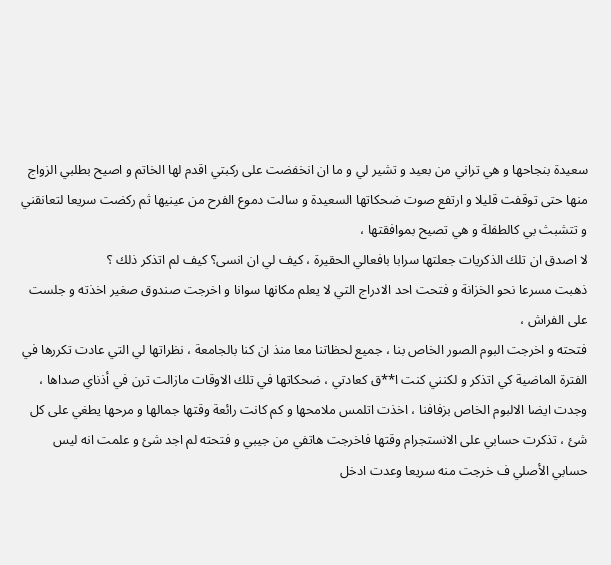سعيدة بنجاحها و هي تراني من بعيد و تشير لي و ما ان انخفضت على ركبتي اقدم لها الخاتم و اصيح بطلبي الزواج منها حتى توقفت قليلا و ارتفع صوت ضحكاتها السعيدة و سالت دموع الفرح من عينيها ثم ركضت سريعا لتعانقني و تتشبث بي كالطفلة و هي تصيح بموافقتها ،
لا اصدق ان تلك الذكريات جعلتها سرابا بافعالي الحقيرة ، كيف لي ان انسى؟ كيف لم اتذكر ذلك ؟
ذهبت مسرعا نحو الخزانة و فتحت احد الادراج التي لا يعلم مكانها سوانا و اخرجت صندوق صغير اخذته و جلست على الفراش ،
فتحته و اخرجت البوم الصور الخاص بنا ، جميع لحظاتنا معا منذ ان كنا بالجامعة ، نظراتها لي التي عادت تكررها في الفترة الماضية كي اتذكر و لكنني كنت ا**ق كعادتي ، ضحكاتها في تلك الاوقات مازالت ترن في أذناي صداها ،
وجدت ايضا الالبوم الخاص بزفافنا ، اخذت اتلمس ملامحها و كم كانت رائعة وقتها جمالها و مرحها يطغي على كل شئ ، تذكرت حسابي على الانستجرام وقتها فاخرجت هاتفي من جيبي و فتحته لم اجد شئ و علمت انه ليس حسابي الأصلي ف خرجت منه سريعا وعدت ادخل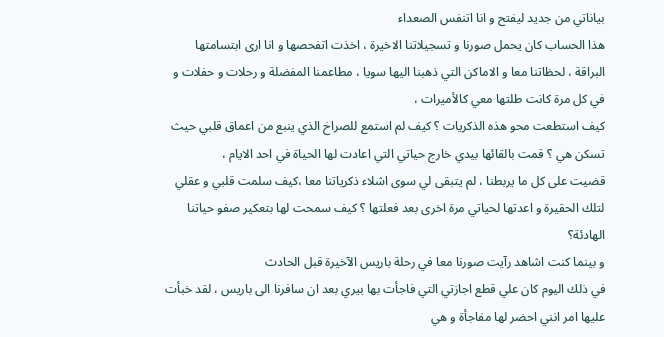بياناتي من جديد ليفتح و انا اتنفس الصعداء
هذا الحساب كان يحمل صورنا و تسجيلاتنا الاخيرة ، اخذت اتفحصها و انا ارى ابتسامتها البراقة ، لحظاتنا معا و الاماكن التي ذهبنا اليها سويا ، مطاعمنا المفضلة و رحلات و حفلات و في كل مرة كانت طلتها معي كالأميرات ،
كيف استطعت محو هذه الذكريات ؟ كيف لم استمع للصراخ الذي ينبع من اعماق قلبي حيث تسكن هي ؟ قمت بالقائها بيدي خارج حياتي التي اعادت لها الحياة في احد الايام ،
قضيت على كل ما يربطنا ، لم يتبقى لي سوى اشلاء ذكرياتنا معا ،كيف سلمت قلبي و عقلي لتلك الحقيرة و اعدتها لحياتي مرة اخرى بعد فعلتها ؟ كيف سمحت لها بتعكير صفو حياتنا الهادئة؟
و بينما كنت اشاهد رآيت صورنا معا في رحلة باريس الآخيرة قبل الحادث
في ذلك اليوم كان علي قطع اجازتي التي فاجأت بها بيري بعد ان سافرنا الى باريس ، لقد خبأت عليها امر انني احضر لها مفاجأة و هي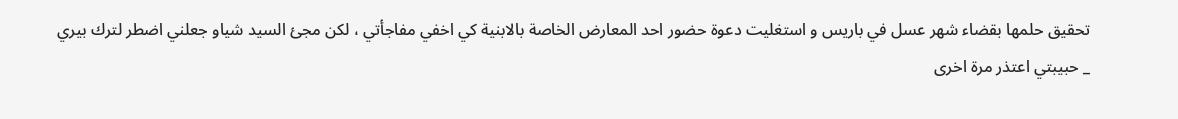تحقيق حلمها بقضاء شهر عسل في باريس و استغليت دعوة حضور احد المعارض الخاصة بالابنية كي اخفي مفاجأتي ، لكن مجئ السيد شياو جعلني اضطر لترك بيري
_ حبيبتي اعتذر مرة اخرى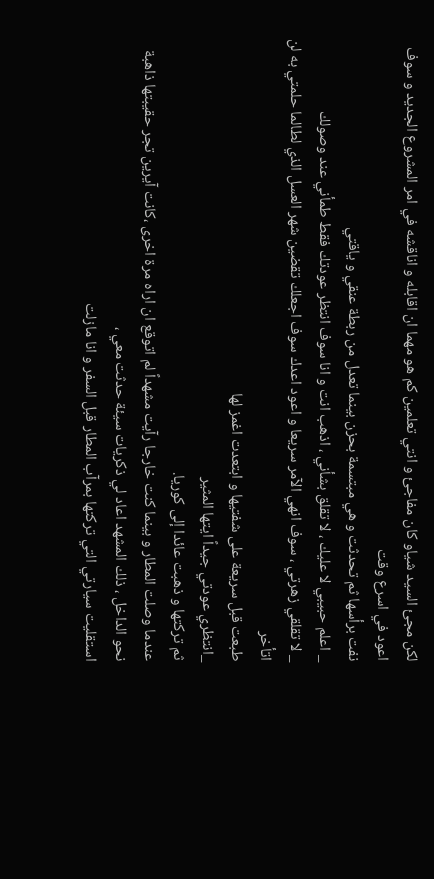لكن مجئ السيد شياو كان مفاجئ و انتي تعلمين كم هو مهما ان اقابله و اناقشه في امر المشروع الجديد و سوف اعود في اسرع وقت
نفت برأسها ثم تحدثت و هي مبتسمة بحزن بينما تعدل من ربطة عنقي و ياقتي
_ اعلم حبيبي لا عليك ، لا تقلق بشأني ، اذهب انت و انا سوف انتظر عودتك فقط طمأني عند وصولك
_ لا تقلقي زهرتي ، سوف انهي الآمر سريعا و اعود اعدك سوف اجعلك تقضين شهر العسل الذي لطالما حلمتي به لن اتأخر
طبعت قبل سريعة على شفتيها و ابتعدت اغمز لها
_انتظري عودتي جيداً ايتها المثير
ثم تركتها و ذهبت عائدا إلى كوريا.
عندما وصلت المطار و بينما كنت خارجا رآيت مشهداً لم اتوقع ان اراه مرة اخرى ،كانت آيرين تجر حقيبتها ذاهبة نحو الداخل ، ذلك المشهد اعاد لي ذكريات سيئة حدثت معي ،
استقليت سيارتي التي تركتها بمرآب المطار قبل السفر و انا مازلت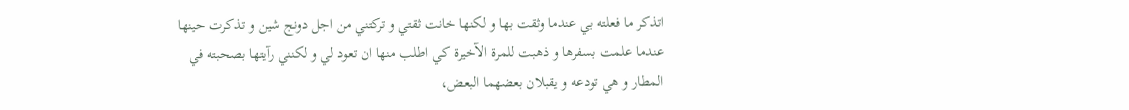اتذكر ما فعلته بي عندما وثقت بها و لكنها خانت ثقتي و تركتني من اجل دونج شين و تذكرت حينها عندما علمت بسفرها و ذهبت للمرة الآخيرة كي اطلب منها ان تعود لي و لكنني رآيتها بصحبته في المطار و هي تودعه و يقبلان بعضهما البعض،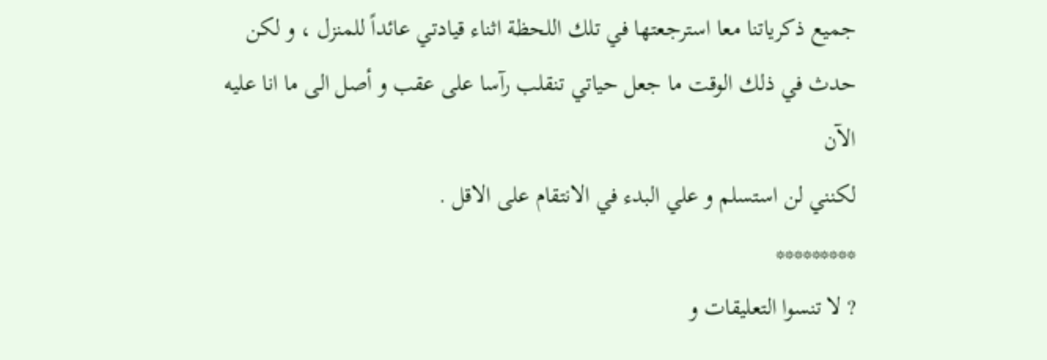جميع ذكرياتنا معا استرجعتها في تلك اللحظة اثناء قيادتي عائداً للمنزل ، و لكن حدث في ذلك الوقت ما جعل حياتي تنقلب رآسا على عقب و أصل الى ما انا عليه الآن
لكنني لن استسلم و علي البدء في الانتقام على الاقل .
*********
? لا تنسوا التعليقات و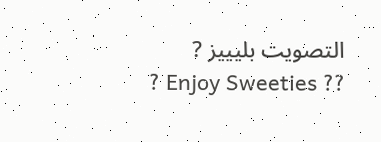التصويت بليييز ?
? Enjoy Sweeties ??